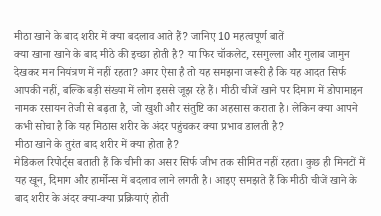मीठा खाने के बाद शरीर में क्या बदलाव आते हैं? जानिए 10 महत्वपूर्ण बातें
क्या खाना खाने के बाद मीठे की इच्छा होती है? या फिर चॉकलेट, रसगुल्ला और गुलाब जामुन देखकर मन नियंत्रण में नहीं रहता? अगर ऐसा है तो यह समझना जरूरी है कि यह आदत सिर्फ आपकी नहीं, बल्कि बड़ी संख्या में लोग इससे जूझ रहे हैं। मीठी चीजें खाने पर दिमाग में डोपामाइन नामक रसायन तेजी से बढ़ता है, जो खुशी और संतुष्टि का अहसास कराता है। लेकिन क्या आपने कभी सोचा है कि यह मिठास शरीर के अंदर पहुंचकर क्या प्रभाव डालती है?
मीठा खाने के तुरंत बाद शरीर में क्या होता है?
मेडिकल रिपोर्ट्स बताती हैं कि चीनी का असर सिर्फ जीभ तक सीमित नहीं रहता। कुछ ही मिनटों में यह खून, दिमाग और हार्मोन्स में बदलाव लाने लगती है। आइए समझते हैं कि मीठी चीजें खाने के बाद शरीर के अंदर क्या-क्या प्रक्रियाएं होती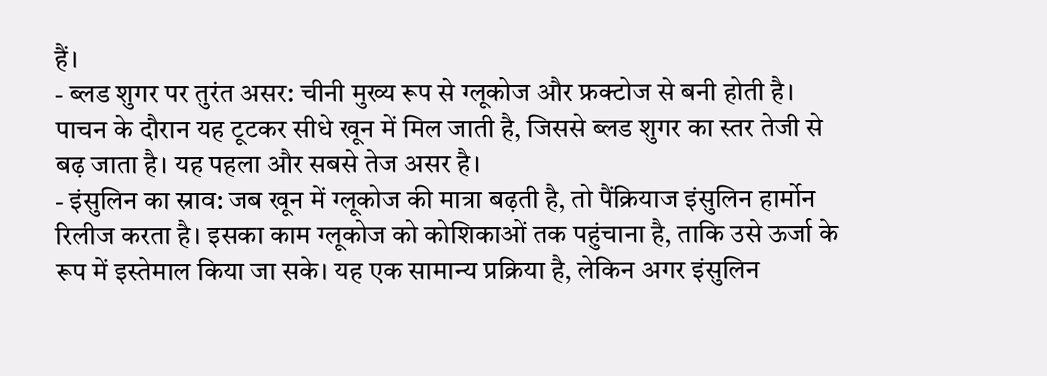हैं।
- ब्लड शुगर पर तुरंत असर: चीनी मुख्य रूप से ग्लूकोज और फ्रक्टोज से बनी होती है। पाचन के दौरान यह टूटकर सीधे खून में मिल जाती है, जिससे ब्लड शुगर का स्तर तेजी से बढ़ जाता है। यह पहला और सबसे तेज असर है।
- इंसुलिन का स्राव: जब खून में ग्लूकोज की मात्रा बढ़ती है, तो पैंक्रियाज इंसुलिन हार्मोन रिलीज करता है। इसका काम ग्लूकोज को कोशिकाओं तक पहुंचाना है, ताकि उसे ऊर्जा के रूप में इस्तेमाल किया जा सके। यह एक सामान्य प्रक्रिया है, लेकिन अगर इंसुलिन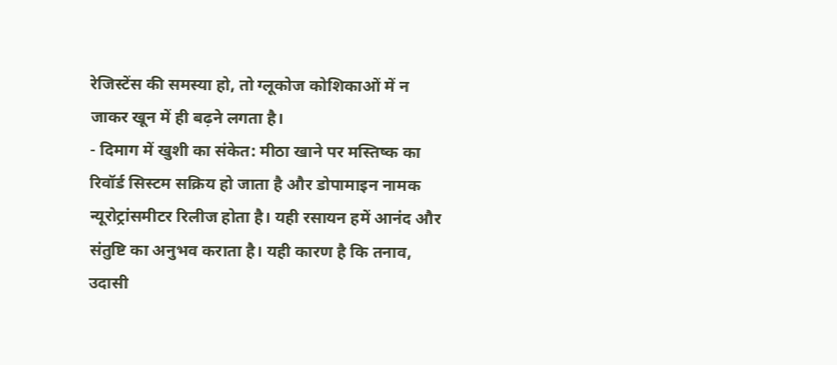रेजिस्टेंस की समस्या हो, तो ग्लूकोज कोशिकाओं में न जाकर खून में ही बढ़ने लगता है।
- दिमाग में खुशी का संकेत: मीठा खाने पर मस्तिष्क का रिवॉर्ड सिस्टम सक्रिय हो जाता है और डोपामाइन नामक न्यूरोट्रांसमीटर रिलीज होता है। यही रसायन हमें आनंद और संतुष्टि का अनुभव कराता है। यही कारण है कि तनाव, उदासी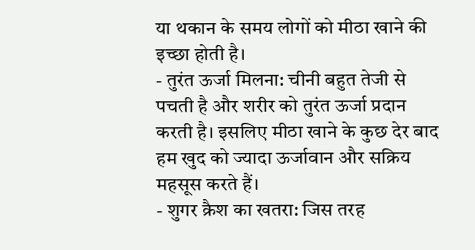या थकान के समय लोगों को मीठा खाने की इच्छा होती है।
- तुरंत ऊर्जा मिलना: चीनी बहुत तेजी से पचती है और शरीर को तुरंत ऊर्जा प्रदान करती है। इसलिए मीठा खाने के कुछ देर बाद हम खुद को ज्यादा ऊर्जावान और सक्रिय महसूस करते हैं।
- शुगर क्रैश का खतरा: जिस तरह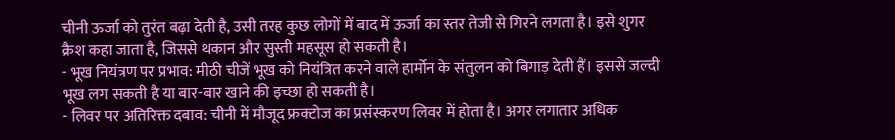चीनी ऊर्जा को तुरंत बढ़ा देती है, उसी तरह कुछ लोगों में बाद में ऊर्जा का स्तर तेजी से गिरने लगता है। इसे शुगर क्रैश कहा जाता है, जिससे थकान और सुस्ती महसूस हो सकती है।
- भूख नियंत्रण पर प्रभाव: मीठी चीजें भूख को नियंत्रित करने वाले हार्मोन के संतुलन को बिगाड़ देती हैं। इससे जल्दी भूख लग सकती है या बार-बार खाने की इच्छा हो सकती है।
- लिवर पर अतिरिक्त दबाव: चीनी में मौजूद फ्रक्टोज का प्रसंस्करण लिवर में होता है। अगर लगातार अधिक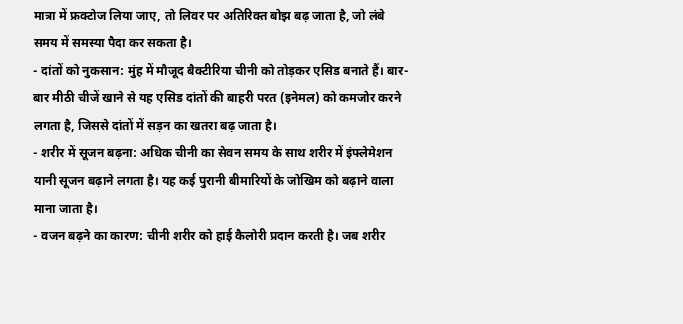मात्रा में फ्रक्टोज लिया जाए, तो लिवर पर अतिरिक्त बोझ बढ़ जाता है, जो लंबे समय में समस्या पैदा कर सकता है।
- दांतों को नुकसान: मुंह में मौजूद बैक्टीरिया चीनी को तोड़कर एसिड बनाते हैं। बार-बार मीठी चीजें खाने से यह एसिड दांतों की बाहरी परत (इनेमल) को कमजोर करने लगता है, जिससे दांतों में सड़न का खतरा बढ़ जाता है।
- शरीर में सूजन बढ़ना: अधिक चीनी का सेवन समय के साथ शरीर में इंफ्लेमेशन यानी सूजन बढ़ाने लगता है। यह कई पुरानी बीमारियों के जोखिम को बढ़ाने वाला माना जाता है।
- वजन बढ़ने का कारण: चीनी शरीर को हाई कैलोरी प्रदान करती है। जब शरीर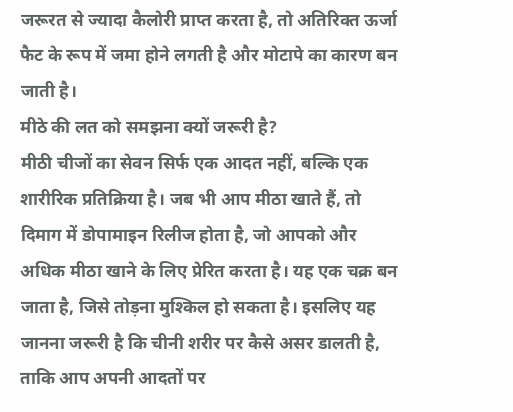जरूरत से ज्यादा कैलोरी प्राप्त करता है, तो अतिरिक्त ऊर्जा फैट के रूप में जमा होने लगती है और मोटापे का कारण बन जाती है।
मीठे की लत को समझना क्यों जरूरी है?
मीठी चीजों का सेवन सिर्फ एक आदत नहीं, बल्कि एक शारीरिक प्रतिक्रिया है। जब भी आप मीठा खाते हैं, तो दिमाग में डोपामाइन रिलीज होता है, जो आपको और अधिक मीठा खाने के लिए प्रेरित करता है। यह एक चक्र बन जाता है, जिसे तोड़ना मुश्किल हो सकता है। इसलिए यह जानना जरूरी है कि चीनी शरीर पर कैसे असर डालती है, ताकि आप अपनी आदतों पर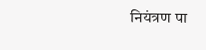नियंत्रण पा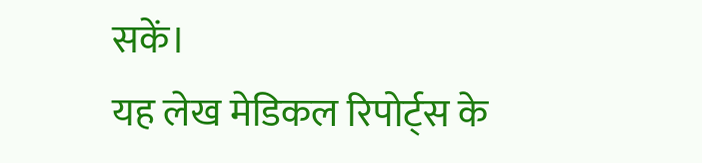सकें।
यह लेख मेडिकल रिपोर्ट्स के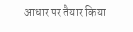आधार पर तैयार किया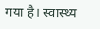गया है। स्वास्थ्य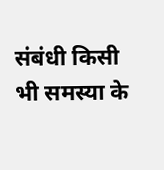संबंधी किसी भी समस्या के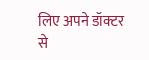लिए अपने डॉक्टर से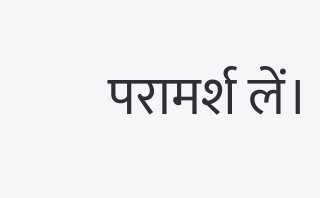परामर्श लें।